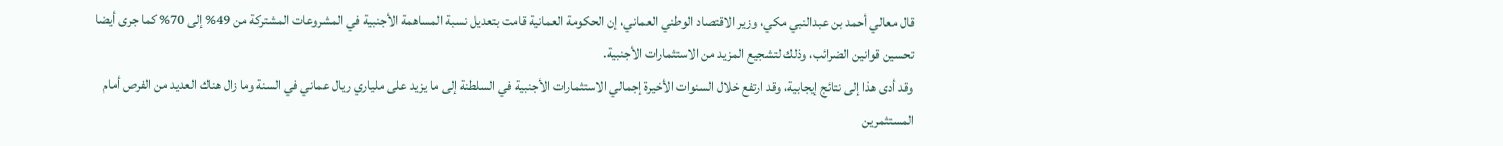قال معالي أحمد بن عبدالنبي مكي، وزير الاقتصاد الوطني العماني، إن الحكومة العمانية قامت بتعديل نسبة المساهمة الأجنبية في المشروعات المشتركة من 49% إلى 70% كما جرى أيضا تحسين قوانين الضرائب، وذلك لتشجيع المزيد من الاستثمارات الأجنبية.
وقد أدى هذا إلى نتائج إيجابية، وقد ارتفع خلال السنوات الأخيرة إجمالي الاستثمارات الأجنبية في السلطنة إلى ما يزيد على ملياري ريال عماني في السنة وما زال هناك العديد من الفرص أمام المستثمرين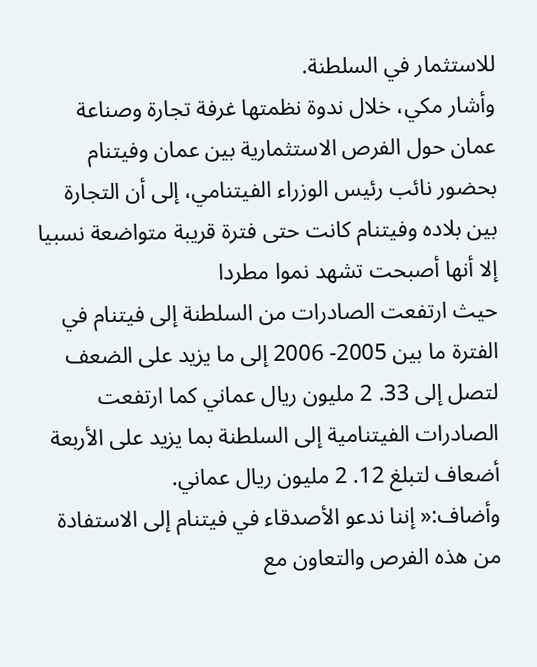للاستثمار في السلطنة.
وأشار مكي، خلال ندوة نظمتها غرفة تجارة وصناعة عمان حول الفرص الاستثمارية بين عمان وفيتنام بحضور نائب رئيس الوزراء الفيتنامي، إلى أن التجارة بين بلاده وفيتنام كانت حتى فترة قريبة متواضعة نسبيا إلا أنها أصبحت تشهد نموا مطردا
حيث ارتفعت الصادرات من السلطنة إلى فيتنام في الفترة ما بين 2005- 2006 إلى ما يزيد على الضعف لتصل إلى 33. 2 مليون ريال عماني كما ارتفعت الصادرات الفيتنامية إلى السلطنة بما يزيد على الأربعة أضعاف لتبلغ 12. 2 مليون ريال عماني.
وأضاف:« إننا ندعو الأصدقاء في فيتنام إلى الاستفادة من هذه الفرص والتعاون مع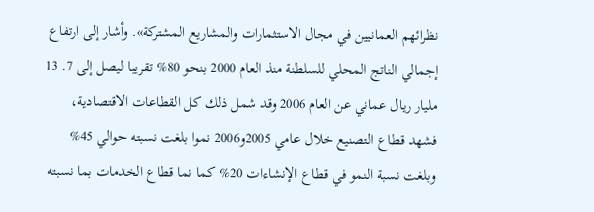نظرائهم العمانيين في مجال الاستثمارات والمشاريع المشتركة». وأشار إلى ارتفاع إجمالي الناتج المحلي للسلطنة منذ العام 2000 بنحو 80% تقريبا ليصل إلى 7. 13 مليار ريال عماني عن العام 2006 وقد شمل ذلك كل القطاعات الاقتصادية،
فشهد قطاع التصنيع خلال عامي 2005و2006 نموا بلغت نسبته حوالي 45% وبلغت نسبة النمو في قطاع الإنشاءات 20% كما نما قطاع الخدمات بما نسبته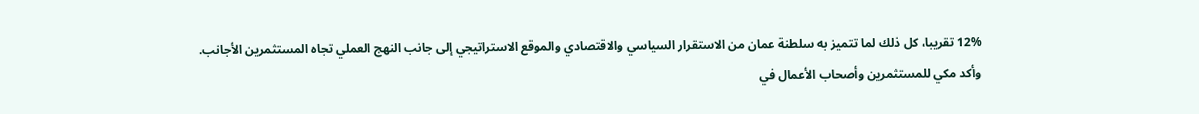12% تقريبا، كل ذلك لما تتميز به سلطنة عمان من الاستقرار السياسي والاقتصادي والموقع الاستراتيجي إلى جانب النهج العملي تجاه المستثمرين الأجانب.
وأكد مكي للمستثمرين وأصحاب الأعمال في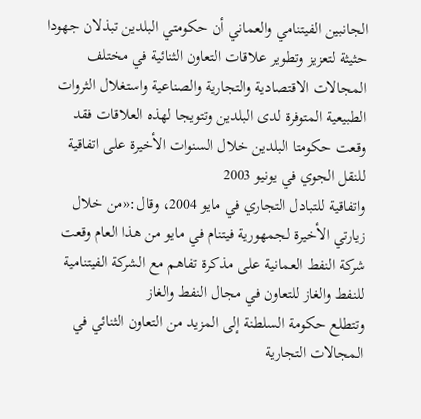الجانبين الفيتنامي والعماني أن حكومتي البلدين تبذلان جهودا حثيثة لتعزيز وتطوير علاقات التعاون الثنائية في مختلف المجالات الاقتصادية والتجارية والصناعية واستغلال الثروات الطبيعية المتوفرة لدى البلدين وتتويجا لهذه العلاقات فقد وقعت حكومتا البلدين خلال السنوات الأخيرة على اتفاقية للنقل الجوي في يونيو 2003
واتفاقية للتبادل التجاري في مايو 2004، وقال:«من خلال زيارتي الأخيرة لجمهورية فيتنام في مايو من هذا العام وقعت شركة النفط العمانية على مذكرة تفاهم مع الشركة الفيتنامية للنفط والغاز للتعاون في مجال النفط والغاز
وتتطلع حكومة السلطنة إلى المزيد من التعاون الثنائي في المجالات التجارية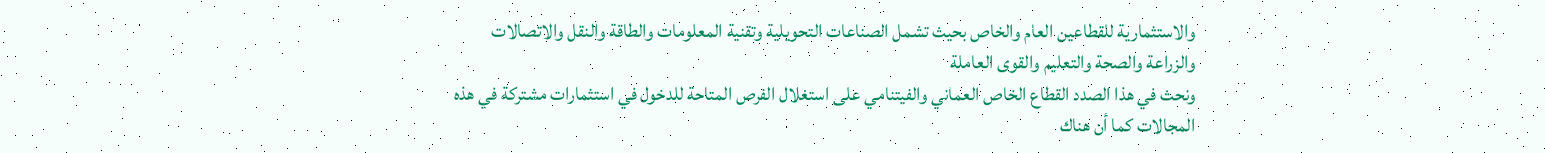والاستثمارية للقطاعين العام والخاص بحيث تشمل الصناعات التحويلية وتقنية المعلومات والطاقة والنقل والاتصالات والزراعة والصحة والتعليم والقوى العاملة
ونحث في هذا الصدد القطاع الخاص العماني والفيتنامي على استغلال الفرص المتاحة للدخول في استثمارات مشتركة في هذه المجالات كما أن هناك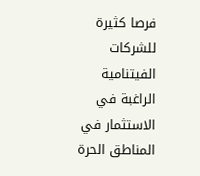فرصا كثيرة للشركات الفيتنامية الراغبة في الاستثمار في المناطق الحرة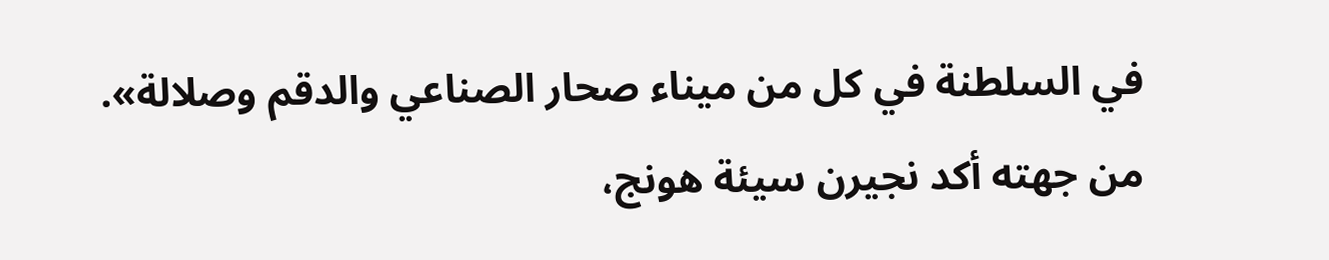في السلطنة في كل من ميناء صحار الصناعي والدقم وصلالة».
من جهته أكد نجيرن سيئة هونج،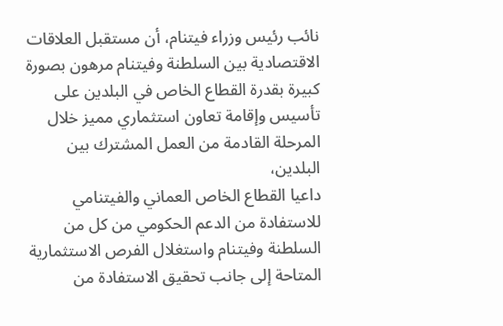نائب رئيس وزراء فيتنام، أن مستقبل العلاقات الاقتصادية بين السلطنة وفيتنام مرهون بصورة كبيرة بقدرة القطاع الخاص في البلدين على تأسيس وإقامة تعاون استثماري مميز خلال المرحلة القادمة من العمل المشترك بين البلدين،
داعيا القطاع الخاص العماني والفيتنامي للاستفادة من الدعم الحكومي من كل من السلطنة وفيتنام واستغلال الفرص الاستثمارية المتاحة إلى جانب تحقيق الاستفادة من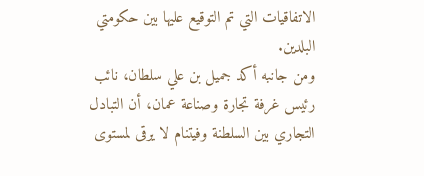الاتفاقيات التي تم التوقيع عليها بين حكومتي البلدين.
ومن جانبه أكد جميل بن علي سلطان، نائب رئيس غرفة تجارة وصناعة عمان، أن التبادل التجاري بين السلطنة وفيتنام لا يرقى لمستوى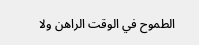الطموح في الوقت الراهن ولا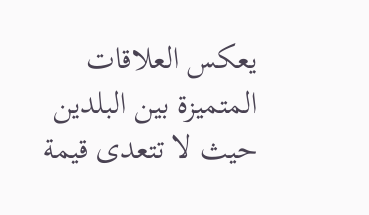يعكس العلاقات المتميزة بين البلدين حيث لا تتعدى قيمة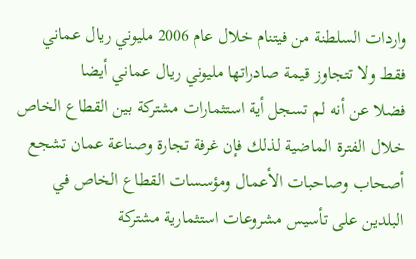واردات السلطنة من فيتنام خلال عام 2006 مليوني ريال عماني فقط ولا تتجاوز قيمة صادراتها مليوني ريال عماني أيضا
فضلا عن أنه لم تسجل أية استثمارات مشتركة بين القطاع الخاص خلال الفترة الماضية لذلك فإن غرفة تجارة وصناعة عمان تشجع أصحاب وصاحبات الأعمال ومؤسسات القطاع الخاص في البلدين على تأسيس مشروعات استثمارية مشتركة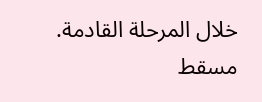خلال المرحلة القادمة.
مسقط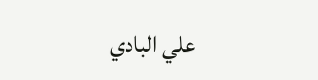علي البادي